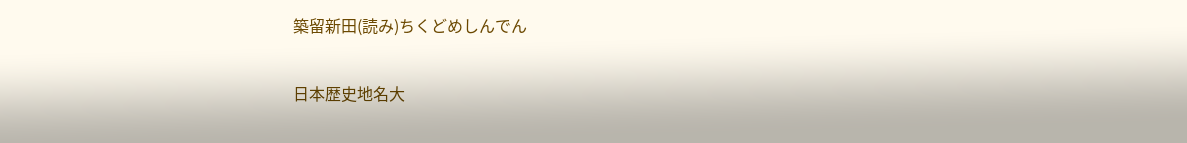築留新田(読み)ちくどめしんでん

日本歴史地名大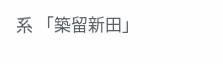系 「築留新田」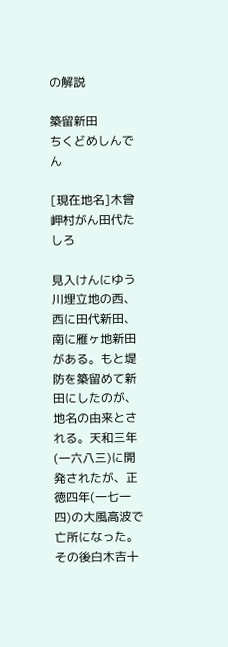の解説

築留新田
ちくどめしんでん

[現在地名]木曾岬村がん田代たしろ

見入けんにゆう川埋立地の西、西に田代新田、南に雁ヶ地新田がある。もと堤防を築留めて新田にしたのが、地名の由来とされる。天和三年(一六八三)に開発されたが、正徳四年(一七一四)の大風高波で亡所になった。その後白木吉十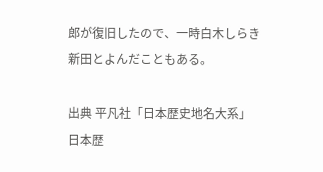郎が復旧したので、一時白木しらき新田とよんだこともある。

出典 平凡社「日本歴史地名大系」日本歴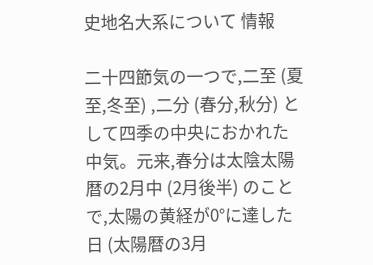史地名大系について 情報

二十四節気の一つで,二至 (夏至,冬至) ,二分 (春分,秋分) として四季の中央におかれた中気。元来,春分は太陰太陽暦の2月中 (2月後半) のことで,太陽の黄経が0°に達した日 (太陽暦の3月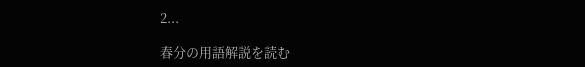2...

春分の用語解説を読む